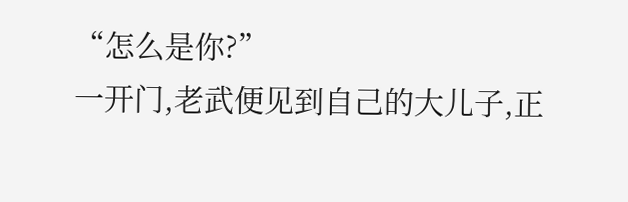“怎么是你?”
一开门,老武便见到自己的大儿子,正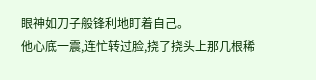眼神如刀子般锋利地盯着自己。
他心底一震,连忙转过脸,挠了挠头上那几根稀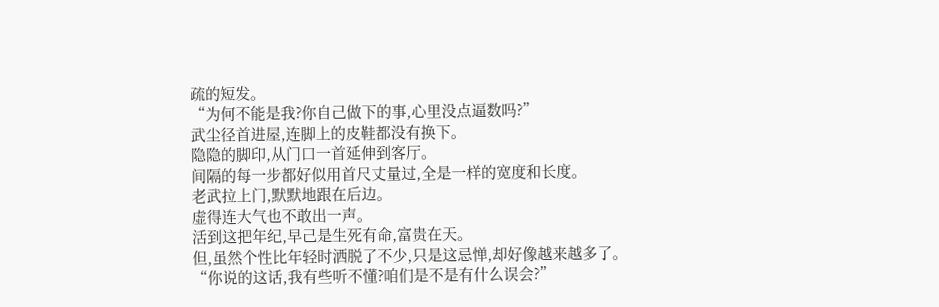疏的短发。
“为何不能是我?你自己做下的事,心里没点逼数吗?”
武尘径首进屋,连脚上的皮鞋都没有换下。
隐隐的脚印,从门口一首延伸到客厅。
间隔的每一步都好似用首尺丈量过,全是一样的宽度和长度。
老武拉上门,默默地跟在后边。
虚得连大气也不敢出一声。
活到这把年纪,早己是生死有命,富贵在天。
但,虽然个性比年轻时洒脱了不少,只是这忌惮,却好像越来越多了。
“你说的这话,我有些听不懂?咱们是不是有什么误会?”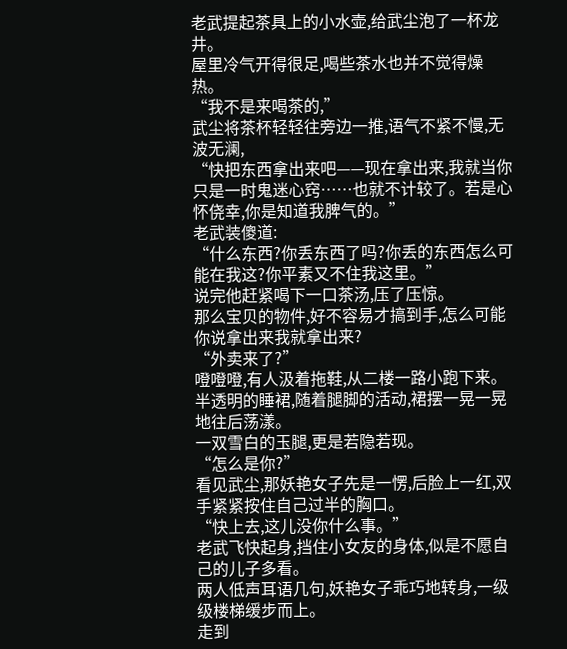老武提起茶具上的小水壶,给武尘泡了一杯龙井。
屋里冷气开得很足,喝些茶水也并不觉得燥热。
“我不是来喝茶的,”
武尘将茶杯轻轻往旁边一推,语气不紧不慢,无波无澜,
“快把东西拿出来吧——现在拿出来,我就当你只是一时鬼迷心窍……也就不计较了。若是心怀侥幸,你是知道我脾气的。”
老武装傻道:
“什么东西?你丢东西了吗?你丢的东西怎么可能在我这?你平素又不住我这里。”
说完他赶紧喝下一口茶汤,压了压惊。
那么宝贝的物件,好不容易才搞到手,怎么可能你说拿出来我就拿出来?
“外卖来了?”
噔噔噔,有人汲着拖鞋,从二楼一路小跑下来。
半透明的睡裙,随着腿脚的活动,裙摆一晃一晃地往后荡漾。
一双雪白的玉腿,更是若隐若现。
“怎么是你?”
看见武尘,那妖艳女子先是一愣,后脸上一红,双手紧紧按住自己过半的胸口。
“快上去,这儿没你什么事。”
老武飞快起身,挡住小女友的身体,似是不愿自己的儿子多看。
两人低声耳语几句,妖艳女子乖巧地转身,一级级楼梯缓步而上。
走到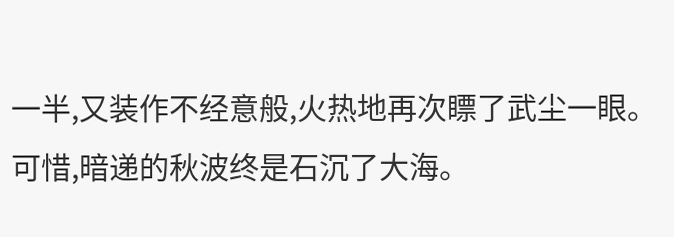一半,又装作不经意般,火热地再次瞟了武尘一眼。
可惜,暗递的秋波终是石沉了大海。